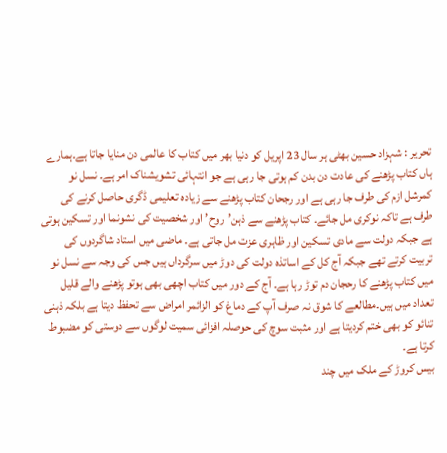تحریر : شہزاد حسین بھٹی ہر سال 23 اپریل کو دنیا بھر میں کتاب کا عالمی دن منایا جاتا ہے۔ہمارے ہاں کتاب پڑھنے کی عادت دن بدن کم ہوتی جا رہی ہے جو انتہائی تشویشناک امر ہے۔ نسل نو کمرشل ازم کی طرف جا رہی ہے اور رجحان کتاب پڑھنے سے زیادہ تعلیمی ڈگری حاصل کرنے کی طرف ہے تاکہ نوکری مل جائے۔ کتاب پڑھنے سے ذہن’روح’ اور شخصیت کی نشونما اور تسکین ہوتی ہے جبکہ دولت سے مادی تسکین اور ظاہری عزت مل جاتی ہے۔ ماضی میں استاد شاگردوں کی تربیت کرتے تھے جبکہ آج کل کے اساتذہ دولت کی دوڑ میں سرگرداں ہیں جس کی وجہ سے نسل نو میں کتاب پڑھنے کا رحجان دم توڑ رہا ہے۔ آج کے دور میں کتاب اچھی بھی ہوتو پڑھنے والے قلیل تعداد میں ہیں۔مطالعے کا شوق نہ صرف آپ کے دماغ کو الزائمر امراض سے تحفظ دیتا ہے بلکہ ذہنی تنائو کو بھی ختم کردیتا ہے اور مثبت سوچ کی حوصلہ افزائی سمیت لوگوں سے دوستی کو مضبوط کرتا ہے۔
بیس کروڑ کے ملک میں چند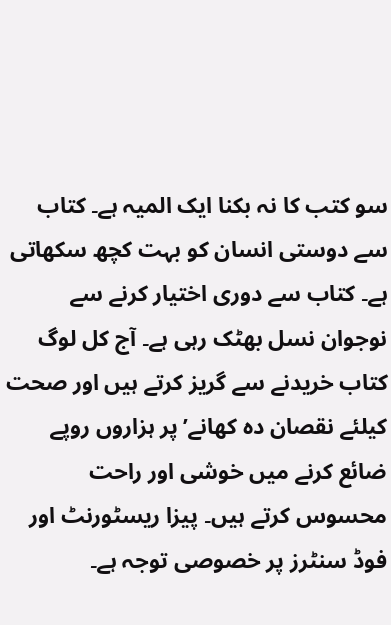سو کتب کا نہ بکنا ایک المیہ ہے۔ کتاب سے دوستی انسان کو بہت کچھ سکھاتی ہے۔ کتاب سے دوری اختیار کرنے سے نوجوان نسل بھٹک رہی ہے۔ آج کل لوگ کتاب خریدنے سے گریز کرتے ہیں اور صحت کیلئے نقصان دہ کھانے’پر ہزاروں روپے ضائع کرنے میں خوشی اور راحت محسوس کرتے ہیں۔ پیزا ریسٹورنٹ اور فوڈ سنٹرز پر خصوصی توجہ ہے۔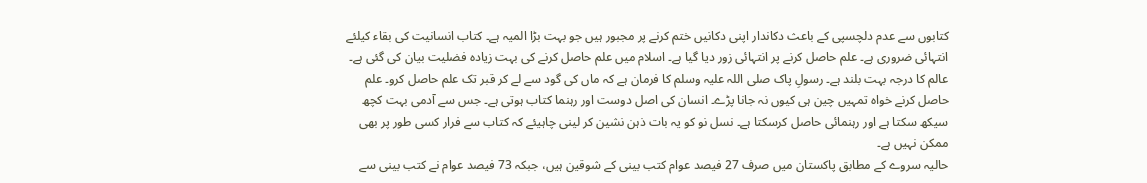کتابوں سے عدم دلچسپی کے باعث دکاندار اپنی دکانیں ختم کرنے پر مجبور ہیں جو بہت بڑا المیہ ہے۔ کتاب انسانیت کی بقاء کیلئے انتہائی ضروری ہے۔ علم حاصل کرنے پر انتہائی زور دیا گیا ہے۔ اسلام میں علم حاصل کرنے کی بہت زیادہ فضلیت بیان کی گئی ہے۔ عالم کا درجہ بہت بلند ہے۔ رسولِ پاک صلی اللہ علیہ وسلم کا فرمان ہے کہ ماں کی گود سے لے کر قبر تک علم حاصل کرو۔ علم حاصل کرنے خواہ تمہیں چین ہی کیوں نہ جانا پڑے۔ انسان کی اصل دوست اور رہنما کتاب ہوتی ہے۔ جس سے آدمی بہت کچھ سیکھ سکتا ہے اور رہنمائی حاصل کرسکتا ہے۔ نسل نو کو یہ بات ذہن نشین کر لینی چاہیئے کہ کتاب سے فرار کسی طور پر بھی ممکن نہیں ہے۔
حالیہ سروے کے مطابق پاکستان میں صرف 27 فیصد عوام کتب بینی کے شوقین ہیں، جبکہ 73 فیصد عوام نے کتب بینی سے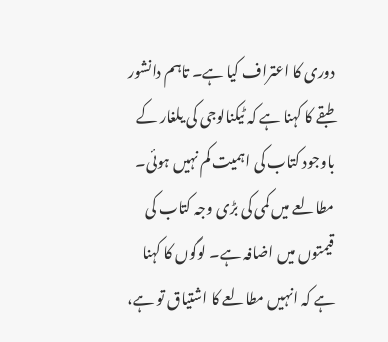دوری کا اعتراف کیا ہے۔ تاہم دانشور طبقے کا کہنا ہے کہ ٹیکنالوجی کی یلغار کے باوجود کتاب کی اہمیت کم نہیں ہوئی۔ مطالعے میں کمی کی بڑی وجہ کتاب کی قیمتوں میں اضافہ ہے۔ لوگوں کا کہنا ہے کہ انہیں مطالعے کا اشتیاق تو ہے،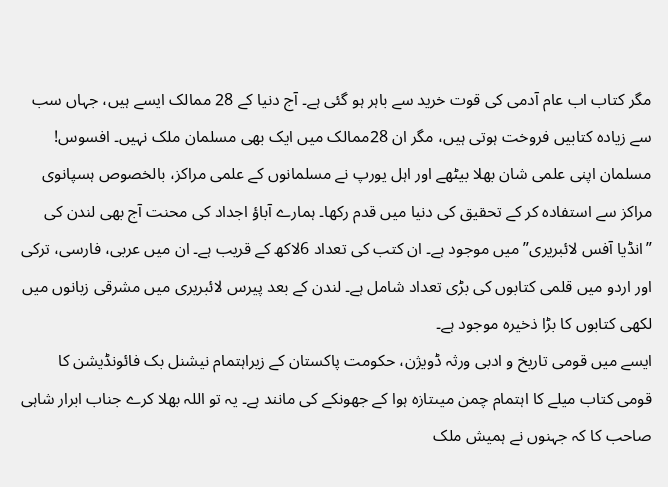مگر کتاب اب عام آدمی کی قوت خرید سے باہر ہو گئی ہے۔ آج دنیا کے 28 ممالک ایسے ہیں، جہاں سب سے زیادہ کتابیں فروخت ہوتی ہیں، مگر ان 28ممالک میں ایک بھی مسلمان ملک نہیں۔ افسوس! مسلمان اپنی علمی شان بھلا بیٹھے اور اہل یورپ نے مسلمانوں کے علمی مراکز، بالخصوص ہسپانوی مراکز سے استفادہ کر کے تحقیق کی دنیا میں قدم رکھا۔ ہمارے آباؤ اجداد کی محنت آج بھی لندن کی ”انڈیا آفس لائبریری” میں موجود ہے۔ ان کتب کی تعداد 6لاکھ کے قریب ہے۔ ان میں عربی، فارسی، ترکی اور اردو میں قلمی کتابوں کی بڑی تعداد شامل ہے۔ لندن کے بعد پیرس لائبریری میں مشرقی زبانوں میں لکھی کتابوں کا بڑا ذخیرہ موجود ہے۔
ایسے میں قومی تاریخ و ادبی ورثہ ڈویژن، حکومت پاکستان کے زیراہتمام نیشنل بک فائونڈیشن کا قومی کتاب میلے کا اہتمام چمن میںتازہ ہوا کے جھونکے کی مانند ہے۔ یہ تو اللہ بھلا کرے جناب ابرار شاہی صاحب کا کہ جہنوں نے ہمیش ملک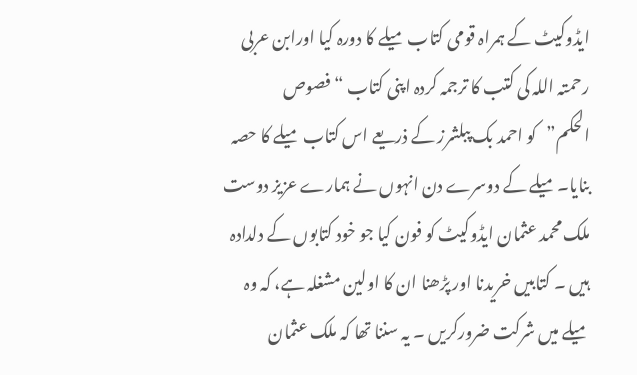ایڈوکیٹ کے ہمراہ قومی کتاب میلے کا دورہ کیا اورابن عربی رحمتہ اللہ کی کتب کا ترجمہ کردہ اپنی کتاب “فصوص الحکم”کو احمد بک پبلشرز کے ذریعے اس کتاب میلے کا حصہ بنایا۔میلے کے دوسرے دن انہوں نے ہمارے عزیز دوست ملک محمد عثمان ایڈوکیٹ کو فون کیا جو خود کتابوں کے دلدادہ ہیں ۔ کتابیں خریدنا اور پڑھنا ان کا اولین مشغلہ ہے، کہ وہ میلے میں شرکت ضرورکریں ۔ یہ سننا تھا کہ ملک عثمان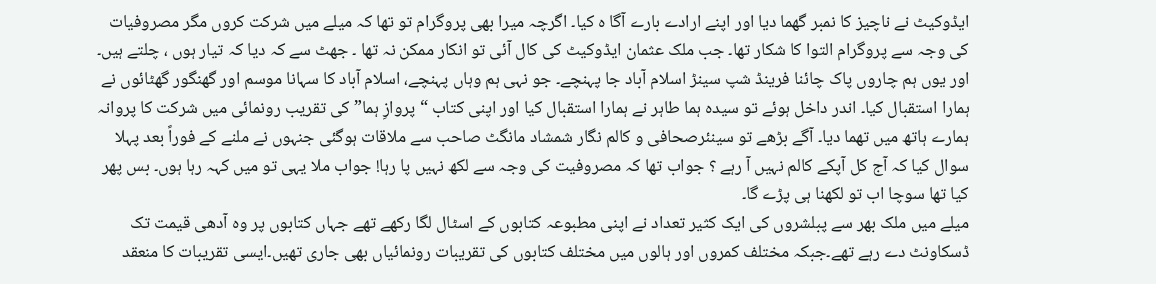ایڈوکیٹ نے ناچیز کا نمبر گھما دیا اور اپنے ارادے بارے آگا ہ کیا۔ اگرچہ میرا بھی پروگرام تو تھا کہ میلے میں شرکت کروں مگر مصروفیات کی وجہ سے پروگرام التوا کا شکار تھا۔ جب ملک عثمان ایڈوکیٹ کی کال آئی تو انکار ممکن نہ تھا ۔ جھٹ سے کہ دیا کہ تیار ہوں ، چلتے ہیں۔ اور یوں ہم چاروں پاک چائنا فرینڈ شپ سینڑ اسلام آباد جا پہنچے۔ جو نہی ہم وہاں پہنچے، اسلام آباد کا سہانا موسم اور گھنگور گھٹائوں نے ہمارا استقبال کیا۔ اندر داخل ہوئے تو سیدہ ہما طاہر نے ہمارا استقبال کیا اور اپنی کتاب “پروازِ ہما” کی تقریب رونمائی میں شرکت کا پروانہ ہمارے ہاتھ میں تھما دیا۔ آگے بڑھے تو سینئرصحافی و کالم نگار شمشاد مانگٹ صاحب سے ملاقات ہوگئی جنہوں نے ملنے کے فوراً بعد پہلا سوال کیا کہ آج کل آپکے کالم نہیں آ رہے ؟ جواب تھا کہ مصروفیت کی وجہ سے لکھ نہیں پا رہا! جواب ملا یہی تو میں کہہ رہا ہوں۔ بس پھر کیا تھا سوچا اب تو لکھنا ہی پڑے گا۔
میلے میں ملک بھر سے پبلشروں کی ایک کثیر تعداد نے اپنی مطبوعہ کتابوں کے اسٹال لگا رکھے تھے جہاں کتابوں پر وہ آدھی قیمت تک ڈسکاونٹ دے رہے تھے۔جبکہ مختلف کمروں اور ہالوں میں مختلف کتابوں کی تقریبات رونمائیاں بھی جاری تھیں۔ایسی تقریبات کا منعقد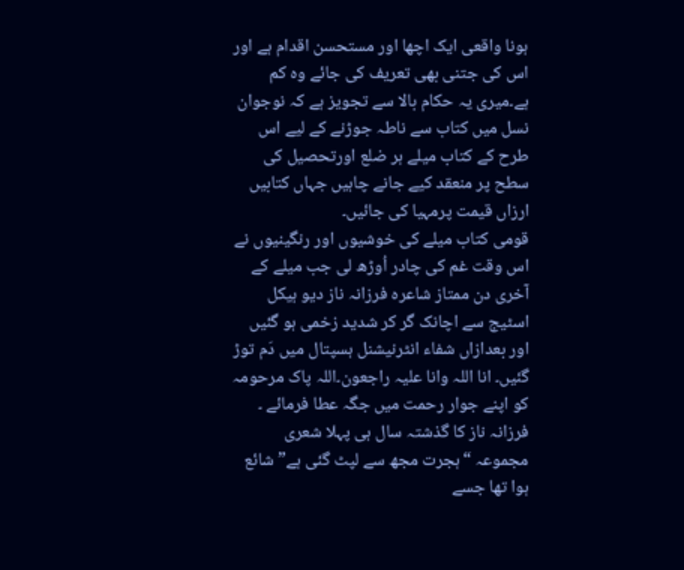ہونا واقعی ایک اچھا اور مستحسن اقدام ہے اور اس کی جتنی بھی تعریف کی جائے وہ کم ہے۔میری یہ حکام بالا سے تجویز ہے کہ نوجوان نسل میں کتاب سے ناطہ جوڑنے کے لیے اس طرح کے کتاب میلے ہر ضلع اورتحصیل کی سطح پر منعقد کیے جانے چاہیں جہاں کتابیں ارزاں قیمت پرمہیا کی جائیں۔
قومی کتاب میلے کی خوشیوں اور رنگینیوں نے اس وقت غم کی چادر اُوڑھ لی جب میلے کے آخری دن ممتاز شاعرہ فرزانہ ناز دیو ہیکل اسٹیج سے اچانک گر کر شدید زخمی ہو گئیں اور بعدازاں شفاء انٹرنیشنل ہسپتال میں دَم توڑ گئیں۔ انا اللہ وانا علیہ راجعون۔اللہ پاک مرحومہ کو اپنے جوار رحمت میں جگہ عطا فرمائے ۔ فرزانہ ناز کا گذشتہ سال ہی پہلا شعری مجموعہ “ہجرت مجھ سے لپٹ گئی ہے”شائع ہوا تھا جسے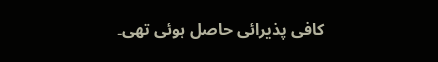کافی پذیرائی حاصل ہوئی تھی۔